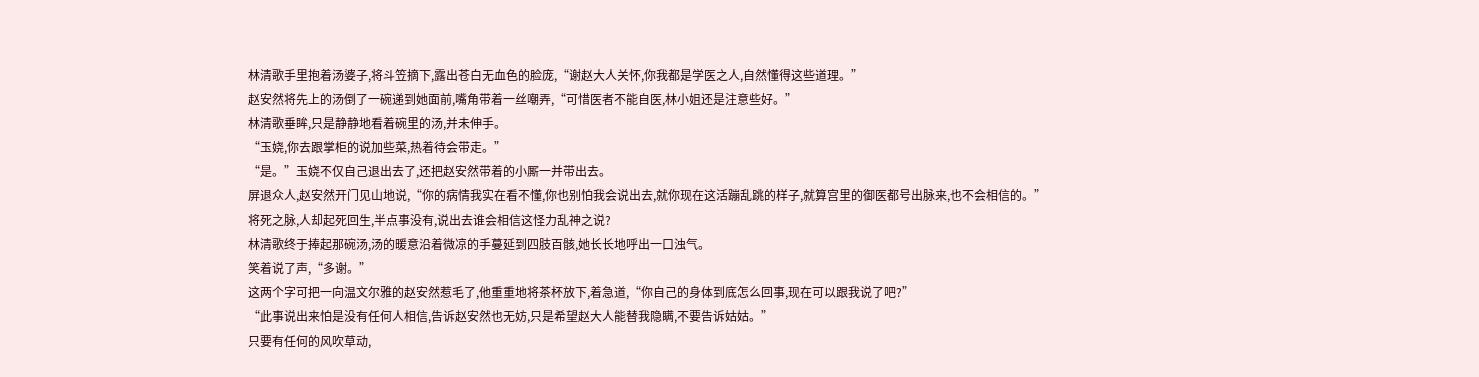林清歌手里抱着汤婆子,将斗笠摘下,露出苍白无血色的脸庞,“谢赵大人关怀,你我都是学医之人,自然懂得这些道理。”
赵安然将先上的汤倒了一碗递到她面前,嘴角带着一丝嘲弄,“可惜医者不能自医,林小姐还是注意些好。”
林清歌垂眸,只是静静地看着碗里的汤,并未伸手。
“玉娆,你去跟掌柜的说加些菜,热着待会带走。”
“是。”玉娆不仅自己退出去了,还把赵安然带着的小厮一并带出去。
屏退众人,赵安然开门见山地说,“你的病情我实在看不懂,你也别怕我会说出去,就你现在这活蹦乱跳的样子,就算宫里的御医都号出脉来,也不会相信的。”
将死之脉,人却起死回生,半点事没有,说出去谁会相信这怪力乱神之说?
林清歌终于捧起那碗汤,汤的暖意沿着微凉的手蔓延到四肢百骸,她长长地呼出一口浊气。
笑着说了声,“多谢。”
这两个字可把一向温文尔雅的赵安然惹毛了,他重重地将茶杯放下,着急道,“你自己的身体到底怎么回事,现在可以跟我说了吧?”
“此事说出来怕是没有任何人相信,告诉赵安然也无妨,只是希望赵大人能替我隐瞒,不要告诉姑姑。”
只要有任何的风吹草动,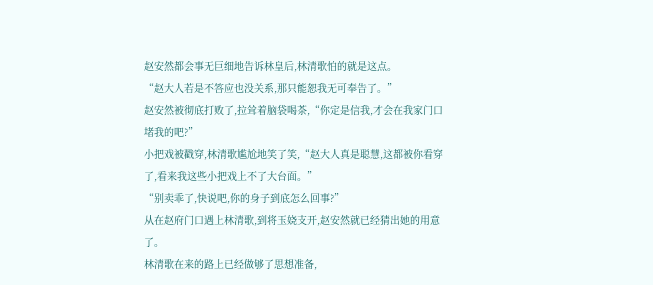赵安然都会事无巨细地告诉林皇后,林清歌怕的就是这点。
“赵大人若是不答应也没关系,那只能恕我无可奉告了。”
赵安然被彻底打败了,拉耸着脑袋喝茶,“你定是信我,才会在我家门口堵我的吧?”
小把戏被戳穿,林清歌尴尬地笑了笑,“赵大人真是聪慧,这都被你看穿了,看来我这些小把戏上不了大台面。”
“别卖乖了,快说吧,你的身子到底怎么回事?”
从在赵府门口遇上林清歌,到将玉娆支开,赵安然就已经猜出她的用意了。
林清歌在来的路上已经做够了思想准备,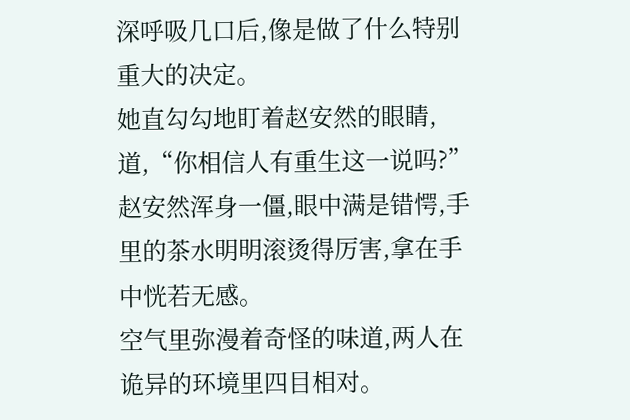深呼吸几口后,像是做了什么特别重大的决定。
她直勾勾地盯着赵安然的眼睛,道,“你相信人有重生这一说吗?”
赵安然浑身一僵,眼中满是错愕,手里的茶水明明滚烫得厉害,拿在手中恍若无感。
空气里弥漫着奇怪的味道,两人在诡异的环境里四目相对。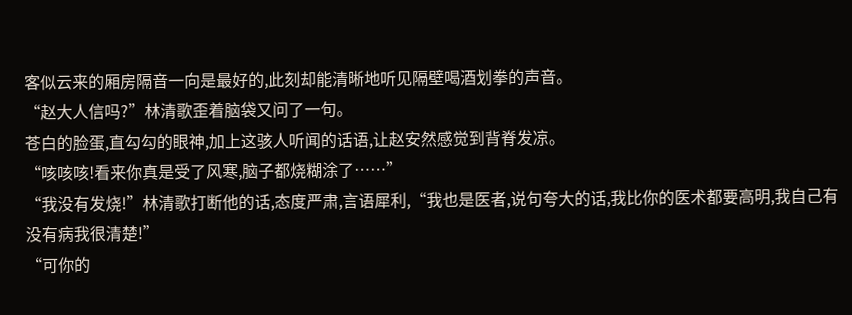客似云来的厢房隔音一向是最好的,此刻却能清晰地听见隔壁喝酒划拳的声音。
“赵大人信吗?”林清歌歪着脑袋又问了一句。
苍白的脸蛋,直勾勾的眼神,加上这骇人听闻的话语,让赵安然感觉到背脊发凉。
“咳咳咳!看来你真是受了风寒,脑子都烧糊涂了……”
“我没有发烧!”林清歌打断他的话,态度严肃,言语犀利,“我也是医者,说句夸大的话,我比你的医术都要高明,我自己有没有病我很清楚!”
“可你的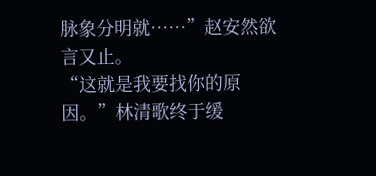脉象分明就……”赵安然欲言又止。
“这就是我要找你的原因。”林清歌终于缓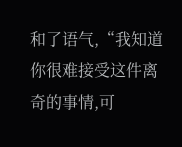和了语气,“我知道你很难接受这件离奇的事情,可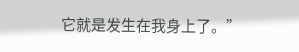它就是发生在我身上了。”